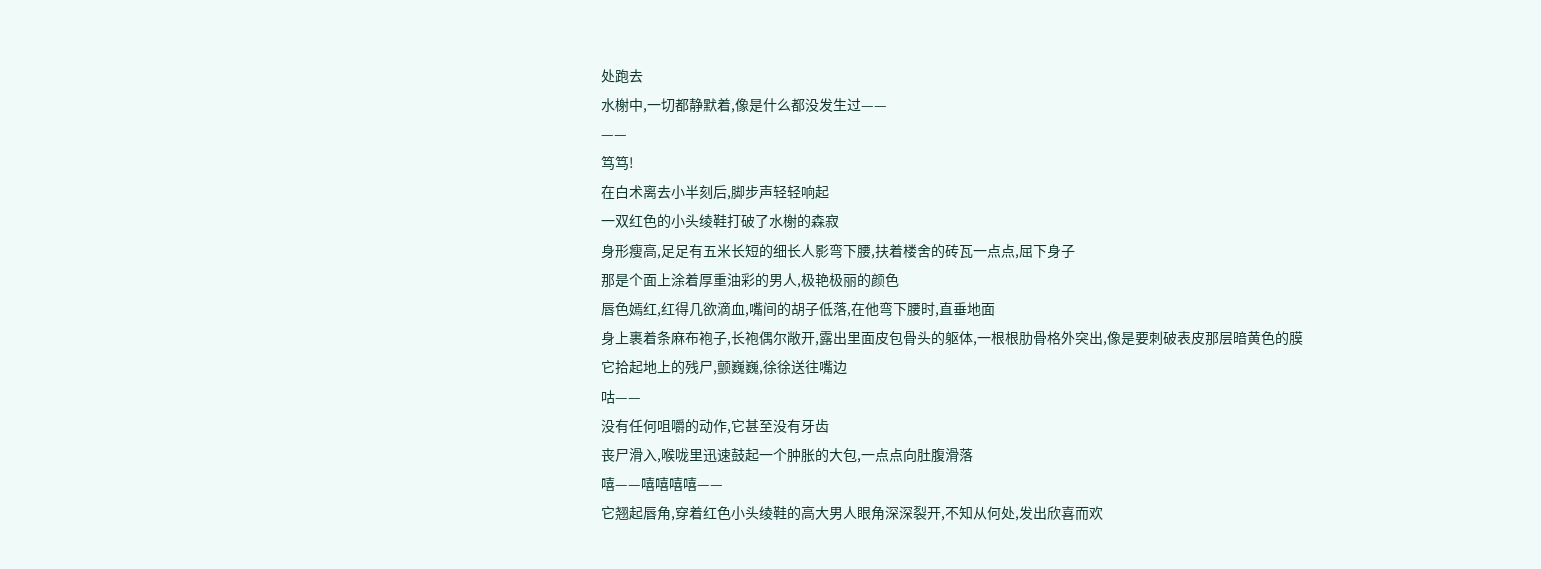处跑去
水榭中,一切都静默着,像是什么都没发生过——
——
笃笃!
在白术离去小半刻后,脚步声轻轻响起
一双红色的小头绫鞋打破了水榭的森寂
身形瘦高,足足有五米长短的细长人影弯下腰,扶着楼舍的砖瓦一点点,屈下身子
那是个面上涂着厚重油彩的男人,极艳极丽的颜色
唇色嫣红,红得几欲滴血,嘴间的胡子低落,在他弯下腰时,直垂地面
身上裹着条麻布袍子,长袍偶尔敞开,露出里面皮包骨头的躯体,一根根肋骨格外突出,像是要刺破表皮那层暗黄色的膜
它拾起地上的残尸,颤巍巍,徐徐送往嘴边
咕——
没有任何咀嚼的动作,它甚至没有牙齿
丧尸滑入,喉咙里迅速鼓起一个肿胀的大包,一点点向肚腹滑落
嘻——嘻嘻嘻嘻——
它翘起唇角,穿着红色小头绫鞋的高大男人眼角深深裂开,不知从何处,发出欣喜而欢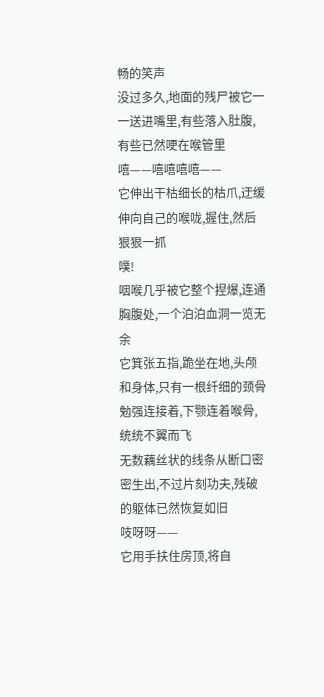畅的笑声
没过多久,地面的残尸被它一一送进嘴里,有些落入肚腹,有些已然哽在喉管里
嘻——嘻嘻嘻嘻——
它伸出干枯细长的枯爪,迂缓伸向自己的喉咙,握住,然后狠狠一抓
噗!
咽喉几乎被它整个捏爆,连通胸腹处,一个泊泊血洞一览无余
它箕张五指,跪坐在地,头颅和身体,只有一根纤细的颈骨勉强连接着,下颚连着喉骨,统统不翼而飞
无数藕丝状的线条从断口密密生出,不过片刻功夫,残破的躯体已然恢复如旧
吱呀呀——
它用手扶住房顶,将自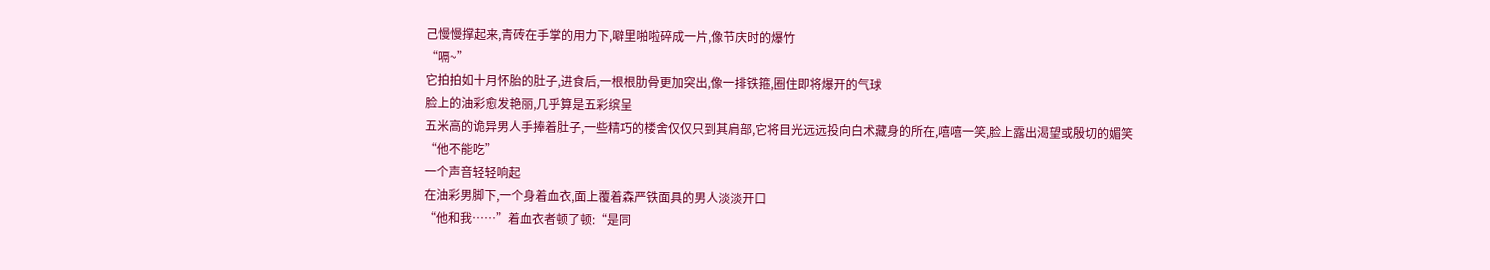己慢慢撑起来,青砖在手掌的用力下,噼里啪啦碎成一片,像节庆时的爆竹
“嗝~”
它拍拍如十月怀胎的肚子,进食后,一根根肋骨更加突出,像一排铁箍,圈住即将爆开的气球
脸上的油彩愈发艳丽,几乎算是五彩缤呈
五米高的诡异男人手捧着肚子,一些精巧的楼舍仅仅只到其肩部,它将目光远远投向白术藏身的所在,嘻嘻一笑,脸上露出渴望或殷切的媚笑
“他不能吃”
一个声音轻轻响起
在油彩男脚下,一个身着血衣,面上覆着森严铁面具的男人淡淡开口
“他和我……”着血衣者顿了顿:“是同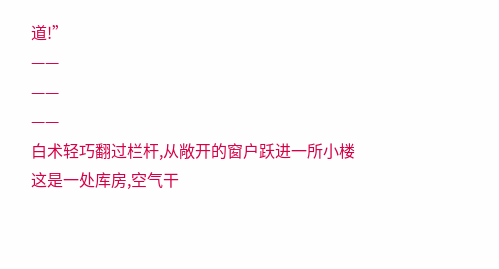道!”
——
——
——
白术轻巧翻过栏杆,从敞开的窗户跃进一所小楼
这是一处库房,空气干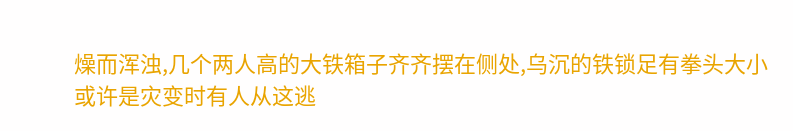燥而浑浊,几个两人高的大铁箱子齐齐摆在侧处,乌沉的铁锁足有拳头大小
或许是灾变时有人从这逃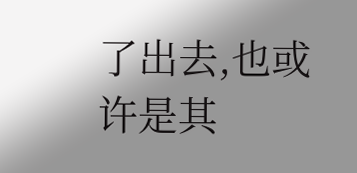了出去,也或许是其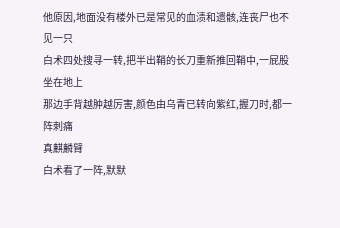他原因,地面没有楼外已是常见的血渍和遗骸,连丧尸也不见一只
白术四处搜寻一转,把半出鞘的长刀重新推回鞘中,一屁股坐在地上
那边手背越肿越厉害,颜色由乌青已转向紫红,握刀时,都一阵刺痛
真麒麟臂
白术看了一阵,默默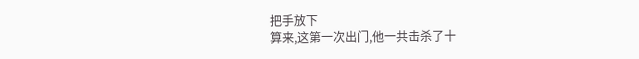把手放下
算来,这第一次出门,他一共击杀了十